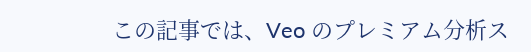この記事では、Veo のプレミアム分析ス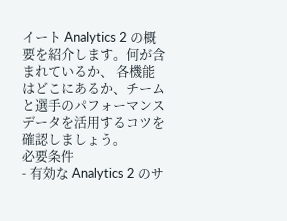イート Analytics 2 の概要を紹介します。何が含まれているか、 各機能はどこにあるか、チームと選手のパフォーマンスデータを活用するコツを確認しましょう。
必要条件
- 有効な Analytics 2 のサ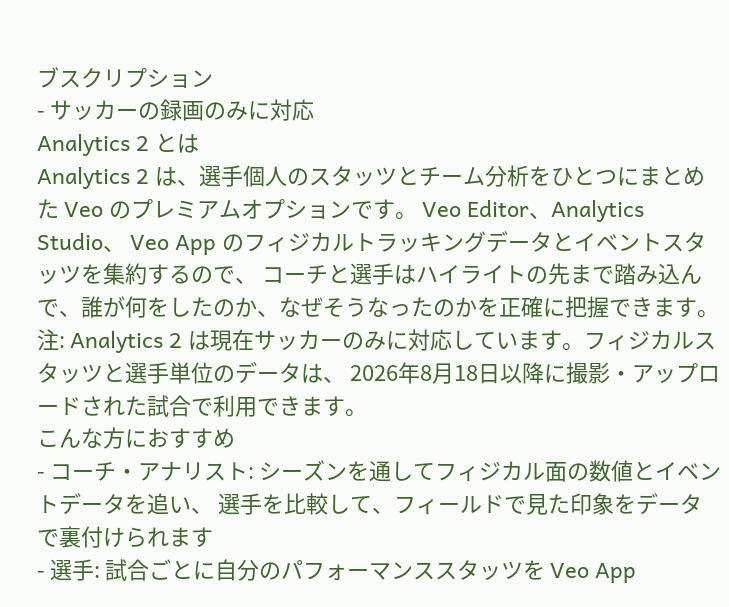ブスクリプション
- サッカーの録画のみに対応
Analytics 2 とは
Analytics 2 は、選手個人のスタッツとチーム分析をひとつにまとめた Veo のプレミアムオプションです。 Veo Editor、Analytics Studio、 Veo App のフィジカルトラッキングデータとイベントスタッツを集約するので、 コーチと選手はハイライトの先まで踏み込んで、誰が何をしたのか、なぜそうなったのかを正確に把握できます。
注: Analytics 2 は現在サッカーのみに対応しています。フィジカルスタッツと選手単位のデータは、 2026年8月18日以降に撮影・アップロードされた試合で利用できます。
こんな方におすすめ
- コーチ・アナリスト: シーズンを通してフィジカル面の数値とイベントデータを追い、 選手を比較して、フィールドで見た印象をデータで裏付けられます
- 選手: 試合ごとに自分のパフォーマンススタッツを Veo App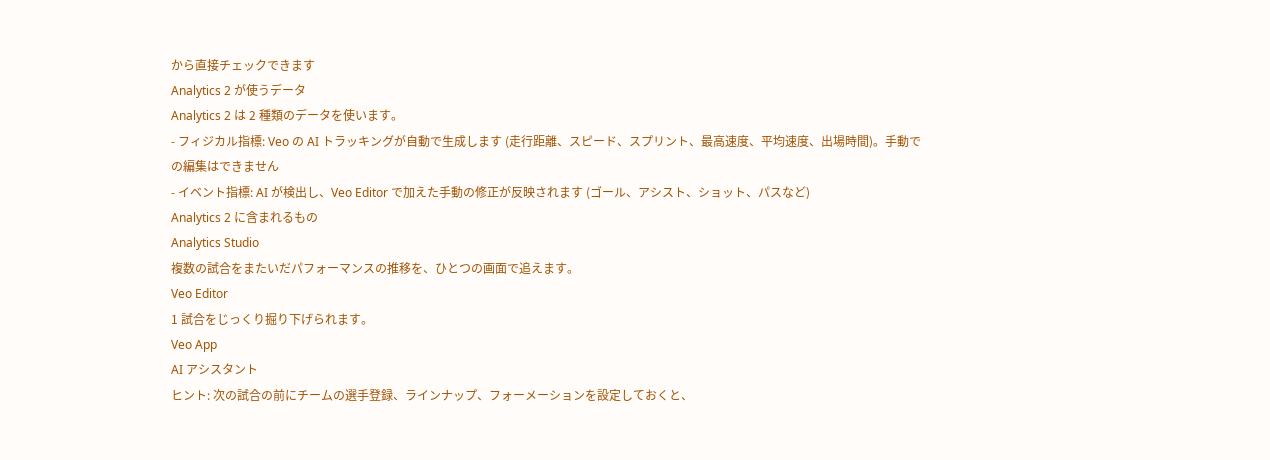から直接チェックできます
Analytics 2 が使うデータ
Analytics 2 は 2 種類のデータを使います。
- フィジカル指標: Veo の AI トラッキングが自動で生成します (走行距離、スピード、スプリント、最高速度、平均速度、出場時間)。手動での編集はできません
- イベント指標: AI が検出し、Veo Editor で加えた手動の修正が反映されます (ゴール、アシスト、ショット、パスなど)
Analytics 2 に含まれるもの
Analytics Studio
複数の試合をまたいだパフォーマンスの推移を、ひとつの画面で追えます。
Veo Editor
1 試合をじっくり掘り下げられます。
Veo App
AI アシスタント
ヒント: 次の試合の前にチームの選手登録、ラインナップ、フォーメーションを設定しておくと、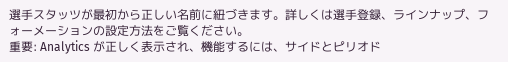選手スタッツが最初から正しい名前に紐づきます。詳しくは選手登録、ラインナップ、フォーメーションの設定方法をご覧ください。
重要: Analytics が正しく表示され、機能するには、サイドとピリオド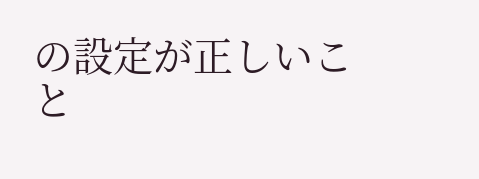の設定が正しいこと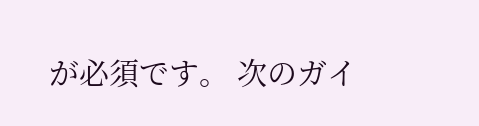が必須です。 次のガイ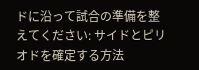ドに沿って試合の準備を整えてください: サイドとピリオドを確定する方法